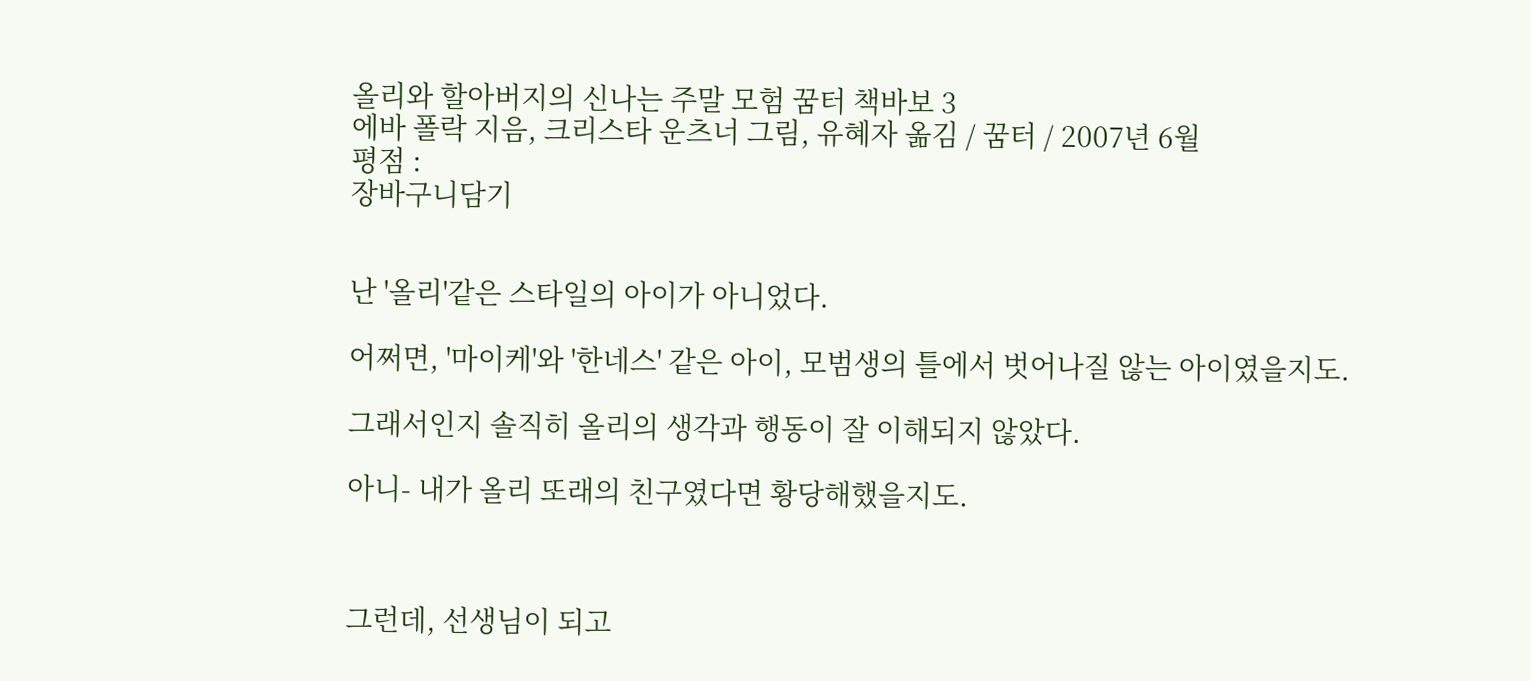올리와 할아버지의 신나는 주말 모험 꿈터 책바보 3
에바 폴락 지음, 크리스타 운츠너 그림, 유혜자 옮김 / 꿈터 / 2007년 6월
평점 :
장바구니담기


난 '올리'같은 스타일의 아이가 아니었다.

어쩌면, '마이케'와 '한네스' 같은 아이, 모범생의 틀에서 벗어나질 않는 아이였을지도.

그래서인지 솔직히 올리의 생각과 행동이 잘 이해되지 않았다.

아니- 내가 올리 또래의 친구였다면 황당해했을지도.



그런데, 선생님이 되고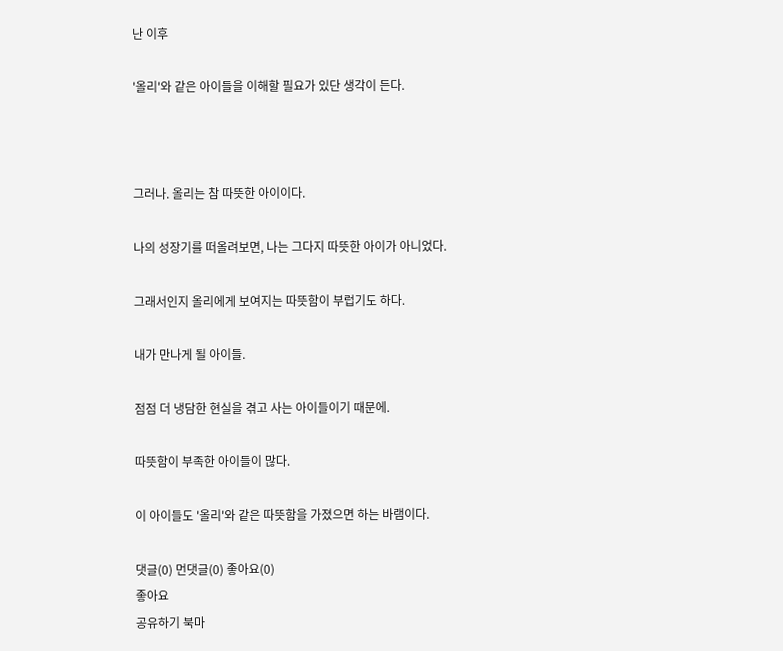난 이후

'올리'와 같은 아이들을 이해할 필요가 있단 생각이 든다.



그러나. 올리는 참 따뜻한 아이이다.

나의 성장기를 떠올려보면, 나는 그다지 따뜻한 아이가 아니었다.

그래서인지 올리에게 보여지는 따뜻함이 부럽기도 하다.

내가 만나게 될 아이들.

점점 더 냉담한 현실을 겪고 사는 아이들이기 때문에.

따뜻함이 부족한 아이들이 많다.

이 아이들도 '올리'와 같은 따뜻함을 가졌으면 하는 바램이다.

댓글(0) 먼댓글(0) 좋아요(0)
좋아요
공유하기 북마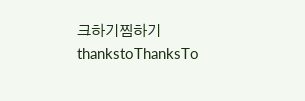크하기찜하기 thankstoThanksTo